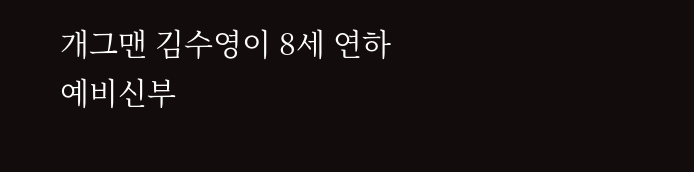개그맨 김수영이 8세 연하 예비신부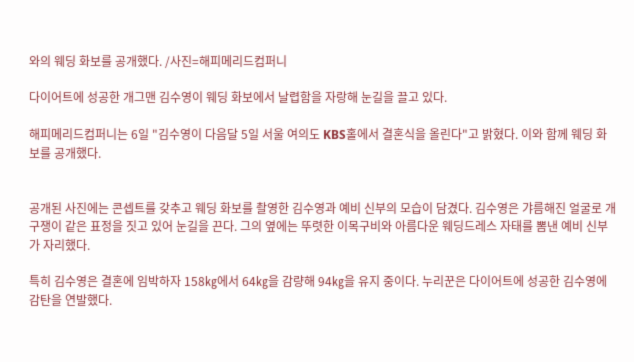와의 웨딩 화보를 공개했다. /사진=해피메리드컴퍼니

다이어트에 성공한 개그맨 김수영이 웨딩 화보에서 날렵함을 자랑해 눈길을 끌고 있다.

해피메리드컴퍼니는 6일 "김수영이 다음달 5일 서울 여의도 KBS홀에서 결혼식을 올린다"고 밝혔다. 이와 함께 웨딩 화보를 공개했다.


공개된 사진에는 콘셉트를 갖추고 웨딩 화보를 촬영한 김수영과 예비 신부의 모습이 담겼다. 김수영은 갸름해진 얼굴로 개구쟁이 같은 표정을 짓고 있어 눈길을 끈다. 그의 옆에는 뚜렷한 이목구비와 아름다운 웨딩드레스 자태를 뽐낸 예비 신부가 자리했다.

특히 김수영은 결혼에 임박하자 158㎏에서 64㎏을 감량해 94㎏을 유지 중이다. 누리꾼은 다이어트에 성공한 김수영에 감탄을 연발했다.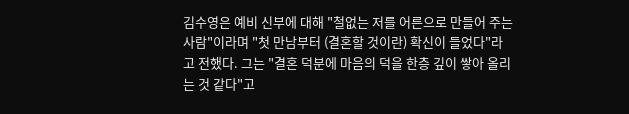김수영은 예비 신부에 대해 "철없는 저를 어른으로 만들어 주는 사람"이라며 "첫 만남부터 (결혼할 것이란) 확신이 들었다"라고 전했다. 그는 "결혼 덕분에 마음의 덕을 한층 깊이 쌓아 올리는 것 같다"고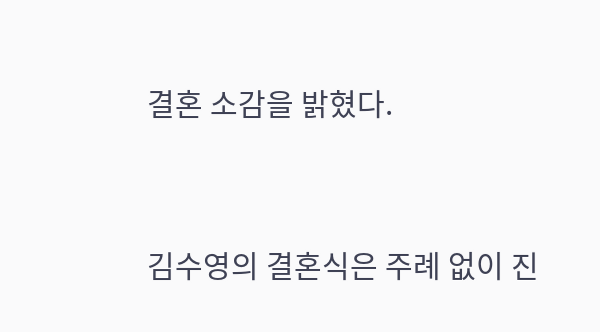결혼 소감을 밝혔다.


김수영의 결혼식은 주례 없이 진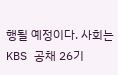행될 예정이다. 사회는 KBS 공채 26기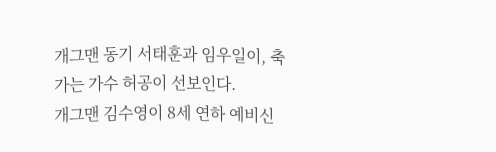개그맨 동기 서태훈과 임우일이, 축가는 가수 허공이 선보인다.
개그맨 김수영이 8세 연하 예비신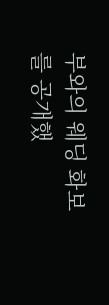부와의 웨딩 화보를 공개했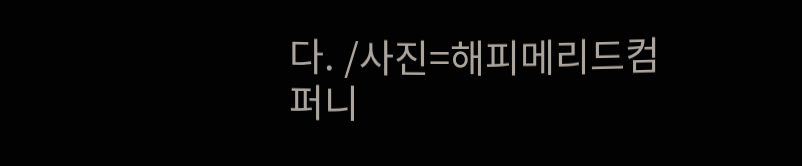다. /사진=해피메리드컴퍼니